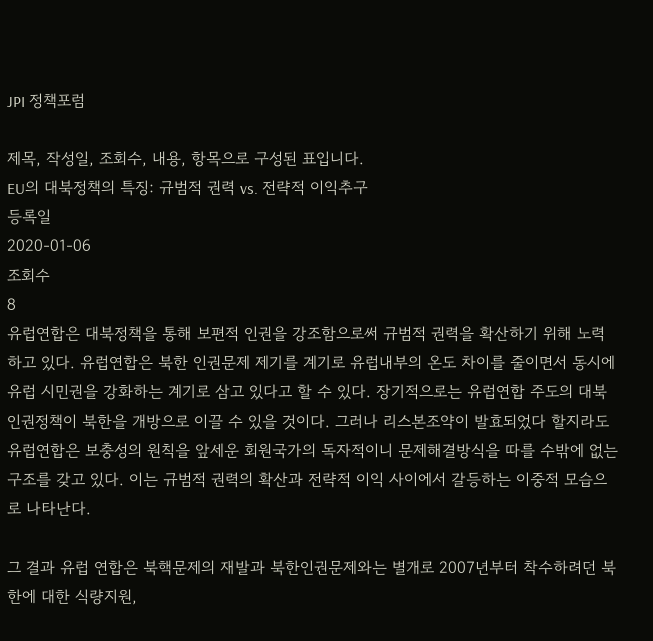JPI 정책포럼

제목, 작성일, 조회수, 내용, 항목으로 구성된 표입니다.
EU의 대북정책의 특징: 규범적 권력 vs. 전략적 이익추구
등록일
2020-01-06
조회수
8
유럽연합은 대북정책을 통해 보편적 인권을 강조함으로써 규범적 권력을 확산하기 위해 노력하고 있다. 유럽연합은 북한 인권문제 제기를 계기로 유럽내부의 온도 차이를 줄이면서 동시에 유럽 시민권을 강화하는 계기로 삼고 있다고 할 수 있다. 장기적으로는 유럽연합 주도의 대북인권정책이 북한을 개방으로 이끌 수 있을 것이다. 그러나 리스본조약이 발효되었다 할지라도 유럽연합은 보충성의 원칙을 앞세운 회원국가의 독자적이니 문제해결방식을 따를 수밖에 없는 구조를 갖고 있다. 이는 규범적 권력의 확산과 전략적 이익 사이에서 갈등하는 이중적 모습으로 나타난다.

그 결과 유럽 연합은 북핵문제의 재발과 북한인권문제와는 별개로 2007년부터 착수하려던 북한에 대한 식량지원,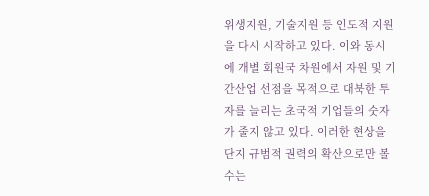위생지원, 기술지원 등 인도적 지원을 다시 시작하고 있다. 이와 동시에 개별 회원국 차원에서 자원 및 기간산업 선점을 목적으로 대북한 투자를 늘리는 초국적 기업들의 숫자가 줄지 않고 있다. 이러한 현상을 단지 규범적 권력의 확산으로만 볼 수는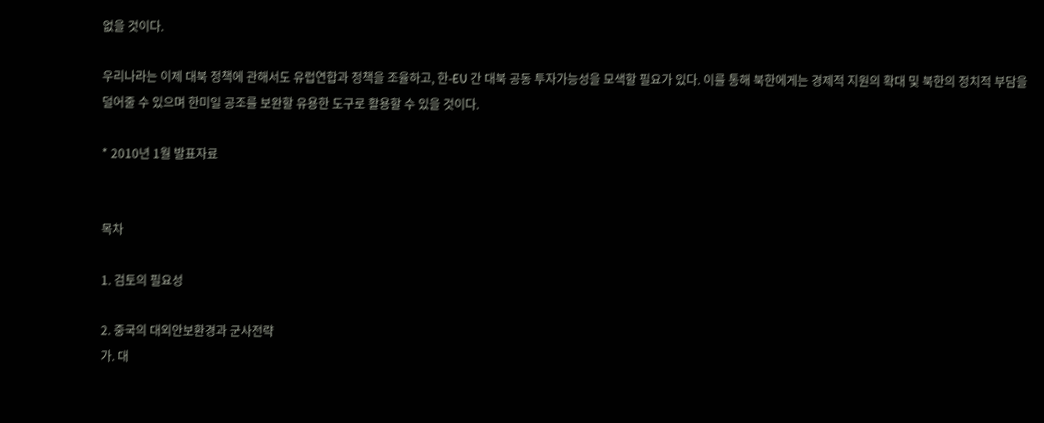없을 것이다.

우리나라는 이제 대북 정책에 관해서도 유럽연합과 정책을 조율하고, 한-EU 간 대북 공동 투자가능성을 모색할 필요가 있다. 이를 통해 북한에게는 경제적 지원의 확대 및 북한의 정치적 부담을 덜어줄 수 있으며 한미일 공조를 보완할 유용한 도구로 활용할 수 있을 것이다.

* 2010년 1월 발표자료


목차

1. 검토의 필요성

2. 중국의 대외안보환경과 군사전략
가. 대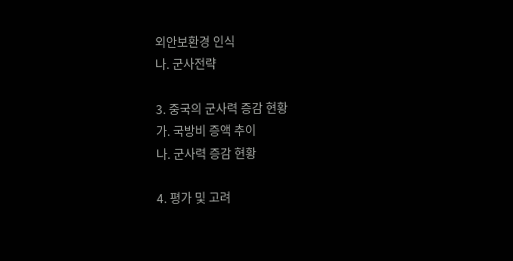외안보환경 인식
나. 군사전략

3. 중국의 군사력 증감 현황
가. 국방비 증액 추이
나. 군사력 증감 현황

4. 평가 및 고려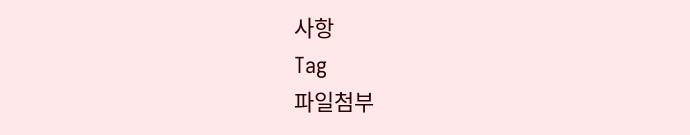사항
Tag
파일첨부